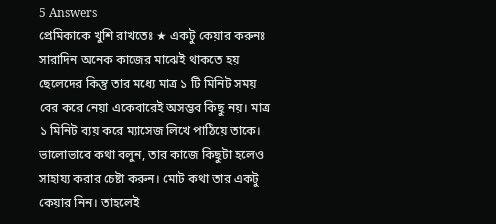5 Answers
প্রেমিকাকে খুশি রাখতেঃ ★ একটু কেয়ার করুনঃ সারাদিন অনেক কাজের মাঝেই থাকতে হয় ছেলেদের কিন্তু তার মধ্যে মাত্র ১ টি মিনিট সময় বের করে নেয়া একেবারেই অসম্ভব কিছু নয়। মাত্র ১ মিনিট ব্যয় করে ম্যাসেজ লিখে পাঠিয়ে তাকে। ভালোভাবে কথা বলুন, তার কাজে কিছুটা হলেও সাহায্য করার চেষ্টা করুন। মোট কথা তার একটু কেয়ার নিন। তাহলেই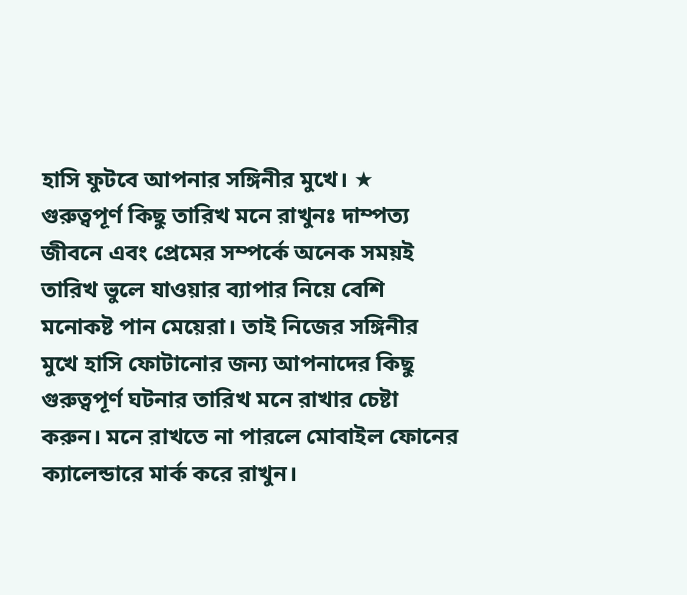হাসি ফুটবে আপনার সঙ্গিনীর মুখে। ★ গুরুত্বপূর্ণ কিছু তারিখ মনে রাখুনঃ দাম্পত্য জীবনে এবং প্রেমের সম্পর্কে অনেক সময়ই তারিখ ভুলে যাওয়ার ব্যাপার নিয়ে বেশি মনোকষ্ট পান মেয়েরা। তাই নিজের সঙ্গিনীর মুখে হাসি ফোটানোর জন্য আপনাদের কিছু গুরুত্বপূর্ণ ঘটনার তারিখ মনে রাখার চেষ্টা করুন। মনে রাখতে না পারলে মোবাইল ফোনের ক্যালেন্ডারে মার্ক করে রাখুন।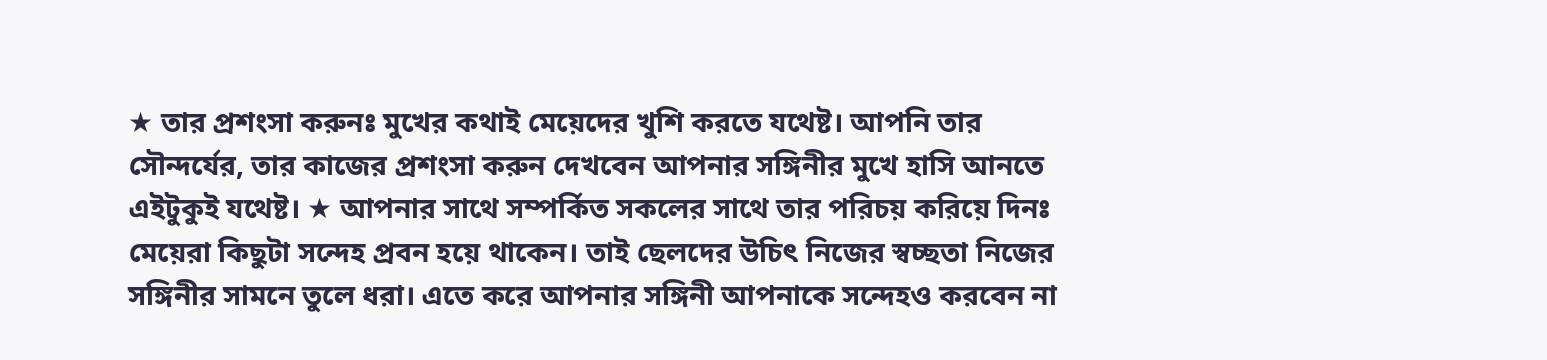★ তার প্রশংসা করুনঃ মুখের কথাই মেয়েদের খুশি করতে যথেষ্ট। আপনি তার সৌন্দর্যের, তার কাজের প্রশংসা করুন দেখবেন আপনার সঙ্গিনীর মুখে হাসি আনতে এইটুকুই যথেষ্ট। ★ আপনার সাথে সম্পর্কিত সকলের সাথে তার পরিচয় করিয়ে দিনঃ মেয়েরা কিছুটা সন্দেহ প্রবন হয়ে থাকেন। তাই ছেলদের উচিৎ নিজের স্বচ্ছতা নিজের সঙ্গিনীর সামনে তুলে ধরা। এতে করে আপনার সঙ্গিনী আপনাকে সন্দেহও করবেন না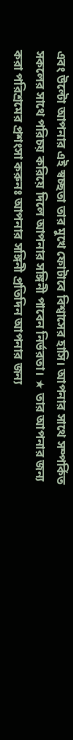এবং উল্টো আপনার এই স্বচ্ছতা তার মুখে ফোটাবে বিশ্বাসের হাসি। আপনার সাথে সম্পর্কিত সকলের সাথে পরিচয় করিয়ে দিলে আপনার সঙ্গিনী পাবেন নির্ভরতা। ★ তার আপনার জন্য করা পরিশ্রমের প্রশংসা করুনঃ আপনার সঙ্গিনী প্রতিদিন আপনার জন্য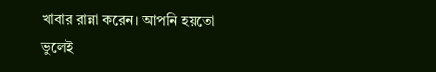খাবার রান্না করেন। আপনি হয়তো ভুলেই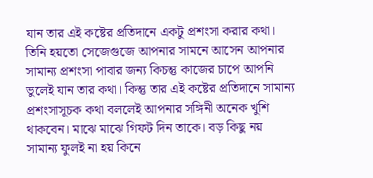যান তার এই কষ্টের প্রতিদানে একটু প্রশংসা করার কথা। তিনি হয়তো সেজেগুজে আপনার সামনে আসেন আপনার সামান্য প্রশংসা পাবার জন্য কিচন্তু কাজের চাপে আপনি ভুলেই যান তার কথা। কিন্তু তার এই কষ্টের প্রতিদানে সামান্য প্রশংসাসূচক কথা বললেই আপনার সঙ্গিনী অনেক খুশি থাকবেন। মাঝে মাঝে গিফট দিন তাকে। বড় কিছু নয় সামান্য ফুলই না হয় কিনে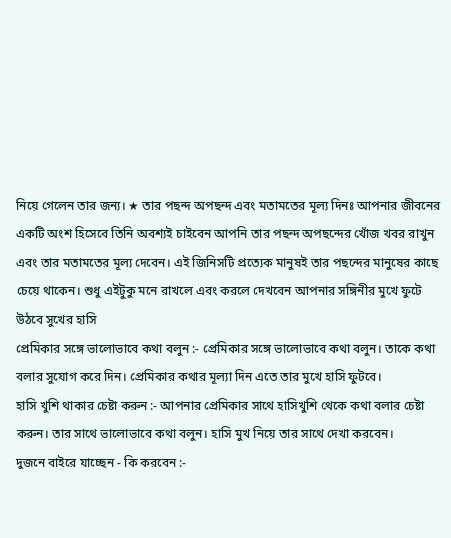নিয়ে গেলেন তার জন্য। ★ তার পছন্দ অপছন্দ এবং মতামতের মূল্য দিনঃ আপনার জীবনের একটি অংশ হিসেবে তিনি অবশ্যই চাইবেন আপনি তার পছন্দ অপছন্দের খোঁজ খবর রাখুন এবং তার মতামতের মূল্য দেবেন। এই জিনিসটি প্রত্যেক মানুষই তার পছন্দের মানুষের কাছে চেয়ে থাকেন। শুধু এইটুকু মনে রাখলে এবং করলে দেখবেন আপনার সঙ্গিনীর মুখে ফুটে উঠবে সুখের হাসি
প্রেমিকার সঙ্গে ভালোভাবে কথা বলুন :- প্রেমিকার সঙ্গে ভালোভাবে কথা বলুন। তাকে কথা বলার সুযোগ করে দিন। প্রেমিকার কথার মূল্যা দিন এতে তার মুখে হাসি ফুটবে।
হাসি খুশি থাকার চেষ্টা করুন :- আপনার প্রেমিকার সাথে হাসিখুশি থেকে কথা বলার চেষ্টা করুন। তার সাথে ভালোভাবে কথা বলুন। হাসি মুখ নিয়ে তার সাথে দেখা করবেন।
দুজনে বাইরে যাচ্ছেন - কি করবেন :-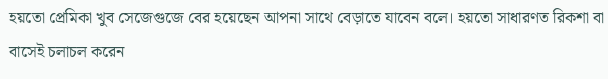হয়তো প্রেমিকা খুব সেজেগুজে বের হয়েছেন আপনা সাথে বেড়াতে যাবেন বলে। হয়তো সাধারণত রিকশা বা বাসেই চলাচল করেন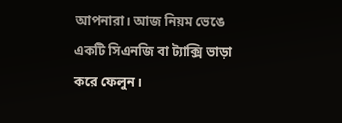আপনারা। আজ নিয়ম ভেঙে একটি সিএনজি বা ট্যাক্সি ভাড়া করে ফেলুন।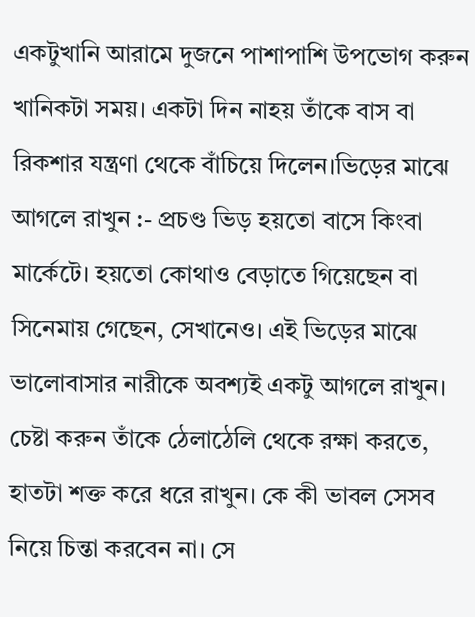একটুখানি আরামে দুজনে পাশাপাশি উপভোগ করুন খানিকটা সময়। একটা দিন নাহয় তাঁকে বাস বা রিকশার যন্ত্রণা থেকে বাঁচিয়ে দিলেন।ভিড়ের মাঝে আগলে রাখুন :- প্রচণ্ড ভিড় হয়তো বাসে কিংবা মার্কেটে। হয়তো কোথাও বেড়াতে গিয়েছেন বা সিনেমায় গেছেন, সেখানেও। এই ভিড়ের মাঝে ভালোবাসার নারীকে অবশ্যই একটু আগলে রাখুন। চেষ্টা করুন তাঁকে ঠেলাঠেলি থেকে রক্ষা করতে, হাতটা শক্ত করে ধরে রাখুন। কে কী ভাবল সেসব নিয়ে চিন্তা করবেন না। সে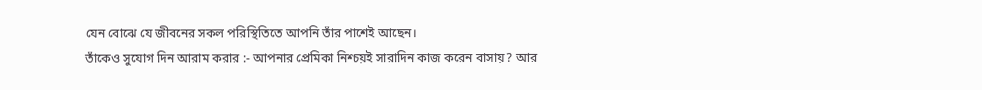যেন বোঝে যে জীবনের সকল পরিস্থিতিতে আপনি তাঁর পাশেই আছেন।
তাঁকেও সুযোগ দিন আরাম করার :- আপনার প্রেমিকা নিশ্চয়ই সারাদিন কাজ করেন বাসায়? আর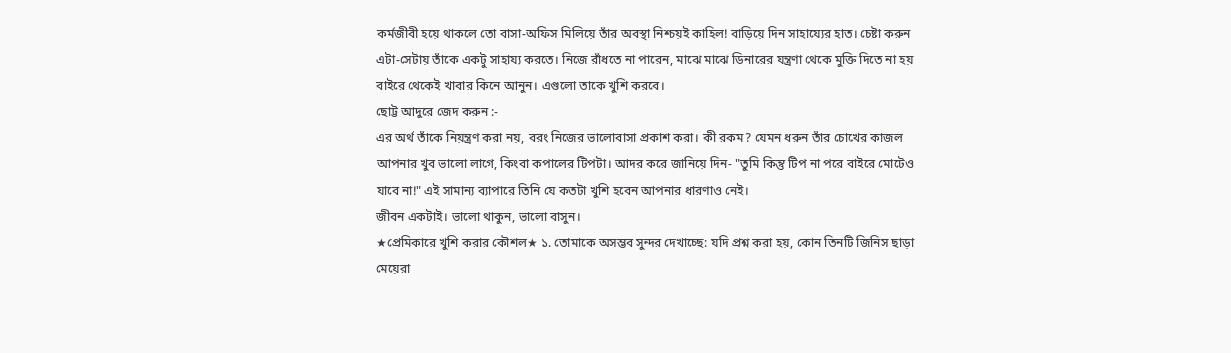কর্মজীবী হয়ে থাকলে তো বাসা-অফিস মিলিয়ে তাঁর অবস্থা নিশ্চয়ই কাহিল! বাড়িয়ে দিন সাহায্যের হাত। চেষ্টা করুন এটা-সেটায় তাঁকে একটু সাহায্য করতে। নিজে রাঁধতে না পারেন, মাঝে মাঝে ডিনারের যন্ত্রণা থেকে মুক্তি দিতে না হয় বাইরে থেকেই খাবার কিনে আনুন। এগুলো তাকে খুশি করবে।
ছোট্ট আদুরে জেদ করুন :-
এর অর্থ তাঁকে নিয়ন্ত্রণ করা নয়, বরং নিজের ভালোবাসা প্রকাশ করা। কী রকম? যেমন ধরুন তাঁর চোখের কাজল আপনার খুব ভালো লাগে, কিংবা কপালের টিপটা। আদর করে জানিয়ে দিন- "তুমি কিন্তু টিপ না পরে বাইরে মোটেও যাবে না!" এই সামান্য ব্যাপারে তিনি যে কতটা খুশি হবেন আপনার ধারণাও নেই।
জীবন একটাই। ভালো থাকুন, ভালো বাসুন।
★প্রেমিকারে খুশি করার কৌশল★ ১. তোমাকে অসম্ভব সুন্দর দেখাচ্ছে: যদি প্রশ্ন করা হয়, কোন তিনটি জিনিস ছাড়া মেয়েরা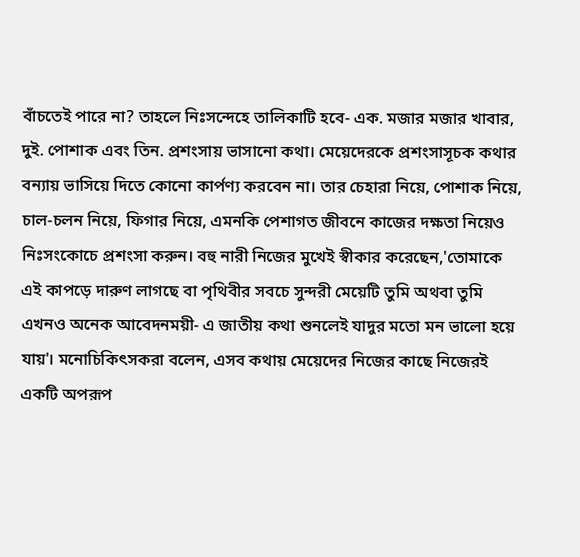বাঁচতেই পারে না? তাহলে নিঃসন্দেহে তালিকাটি হবে- এক. মজার মজার খাবার, দুই. পোশাক এবং তিন. প্রশংসায় ভাসানো কথা। মেয়েদেরকে প্রশংসাসূচক কথার বন্যায় ভাসিয়ে দিতে কোনো কার্পণ্য করবেন না। তার চেহারা নিয়ে, পোশাক নিয়ে, চাল-চলন নিয়ে, ফিগার নিয়ে, এমনকি পেশাগত জীবনে কাজের দক্ষতা নিয়েও নিঃসংকোচে প্রশংসা করুন। বহু নারী নিজের মুখেই স্বীকার করেছেন,'তোমাকে এই কাপড়ে দারুণ লাগছে বা পৃথিবীর সবচে সুন্দরী মেয়েটি তুমি অথবা তুমি এখনও অনেক আবেদনময়ী- এ জাতীয় কথা শুনলেই যাদুর মতো মন ভালো হয়ে যায়'। মনোচিকিৎসকরা বলেন, এসব কথায় মেয়েদের নিজের কাছে নিজেরই একটি অপরূপ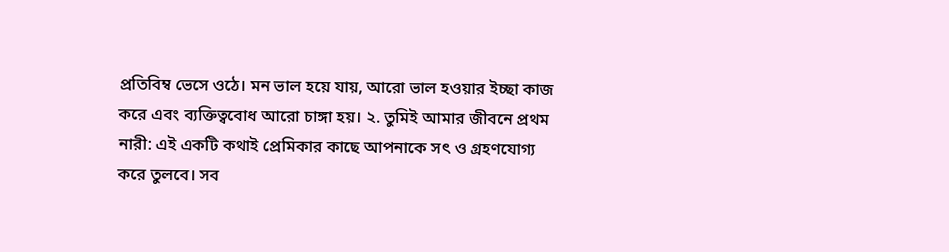প্রতিবিম্ব ভেসে ওঠে। মন ভাল হয়ে যায়, আরো ভাল হওয়ার ইচ্ছা কাজ করে এবং ব্যক্তিত্ববোধ আরো চাঙ্গা হয়। ২. তুমিই আমার জীবনে প্রথম নারী: এই একটি কথাই প্রেমিকার কাছে আপনাকে সৎ ও গ্রহণযোগ্য করে তুলবে। সব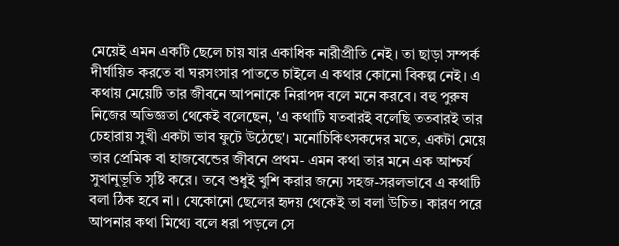মেয়েই এমন একটি ছেলে চায় যার একাধিক নারীপ্রীতি নেই। তা ছাড়া সম্পর্ক দীর্ঘায়িত করতে বা ঘরসংসার পাততে চাইলে এ কথার কোনো বিকল্প নেই। এ কথায় মেয়েটি তার জীবনে আপনাকে নিরাপদ বলে মনে করবে। বহু পুরুষ নিজের অভিজ্ঞতা থেকেই বলেছেন, 'এ কথাটি যতবারই বলেছি ততবারই তার চেহারায় সুখী একটা ভাব ফুটে উঠেছে'। মনোচিকিৎসকদের মতে, একটা মেয়ে তার প্রেমিক বা হাজবেন্ডের জীবনে প্রথম- এমন কথা তার মনে এক আশ্চর্য সুখানুভূতি সৃষ্টি করে। তবে শুধুই খুশি করার জন্যে সহজ-সরলভাবে এ কথাটি বলা ঠিক হবে না। যেকোনো ছেলের হৃদয় থেকেই তা বলা উচিত। কারণ পরে আপনার কথা মিথ্যে বলে ধরা পড়লে সে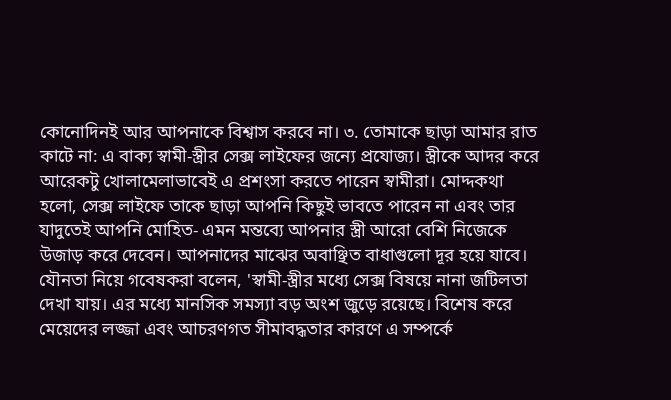কোনোদিনই আর আপনাকে বিশ্বাস করবে না। ৩. তোমাকে ছাড়া আমার রাত কাটে না: এ বাক্য স্বামী-স্ত্রীর সেক্স লাইফের জন্যে প্রযোজ্য। স্ত্রীকে আদর করে আরেকটু খোলামেলাভাবেই এ প্রশংসা করতে পারেন স্বামীরা। মোদ্দকথা হলো, সেক্স লাইফে তাকে ছাড়া আপনি কিছুই ভাবতে পারেন না এবং তার যাদুতেই আপনি মোহিত- এমন মন্তব্যে আপনার স্ত্রী আরো বেশি নিজেকে উজাড় করে দেবেন। আপনাদের মাঝের অবাঞ্ছিত বাধাগুলো দূর হয়ে যাবে। যৌনতা নিয়ে গবেষকরা বলেন, 'স্বামী-স্ত্রীর মধ্যে সেক্স বিষয়ে নানা জটিলতা দেখা যায়। এর মধ্যে মানসিক সমস্যা বড় অংশ জুড়ে রয়েছে। বিশেষ করে মেয়েদের লজ্জা এবং আচরণগত সীমাবদ্ধতার কারণে এ সম্পর্কে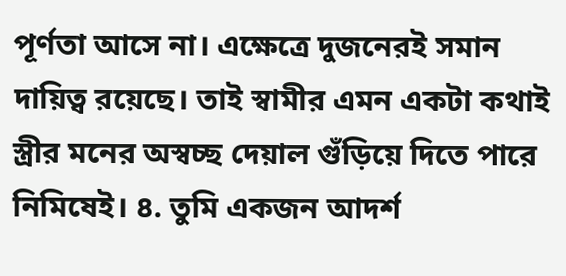পূর্ণতা আসে না। এক্ষেত্রে দুজনেরই সমান দায়িত্ব রয়েছে। তাই স্বামীর এমন একটা কথাই স্ত্রীর মনের অস্বচ্ছ দেয়াল গুঁড়িয়ে দিতে পারে নিমিষেই। ৪. তুমি একজন আদর্শ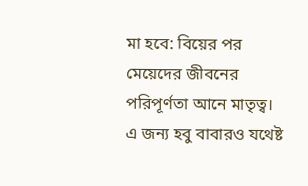মা হবে: বিয়ের পর মেয়েদের জীবনের পরিপূর্ণতা আনে মাতৃত্ব। এ জন্য হবু বাবারও যথেষ্ট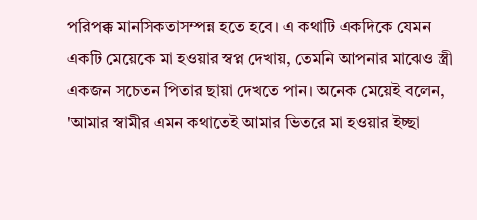পরিপক্ক মানসিকতাসম্পন্ন হতে হবে। এ কথাটি একদিকে যেমন একটি মেয়েকে মা হওয়ার স্বপ্ন দেখায়, তেমনি আপনার মাঝেও স্ত্রী একজন সচেতন পিতার ছায়া দেখতে পান। অনেক মেয়েই বলেন, 'আমার স্বামীর এমন কথাতেই আমার ভিতরে মা হওয়ার ইচ্ছা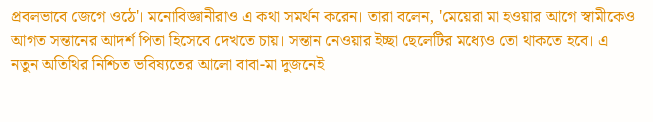প্রবলভাবে জেগে ওঠে'। মনোবিজ্ঞানীরাও এ কথা সমর্থন করেন। তারা বলেন, 'মেয়েরা মা হওয়ার আগে স্বামীকেও আগত সন্তানের আদর্শ পিতা হিসেবে দেখতে চায়। সন্তান নেওয়ার ইচ্ছা ছেলেটির মধ্যেও তো থাকতে হবে। এ নতুন অতিথির নিশ্চিত ভবিষ্যতের আলো বাবা-মা দুজনেই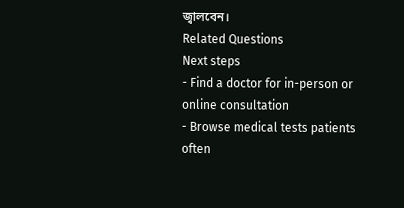জ্বালবেন।
Related Questions
Next steps
- Find a doctor for in-person or online consultation
- Browse medical tests patients often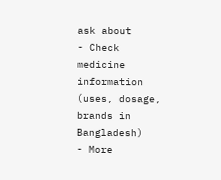ask about
- Check medicine information (uses, dosage, brands in Bangladesh)
- More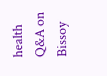health Q&A on Bissoy